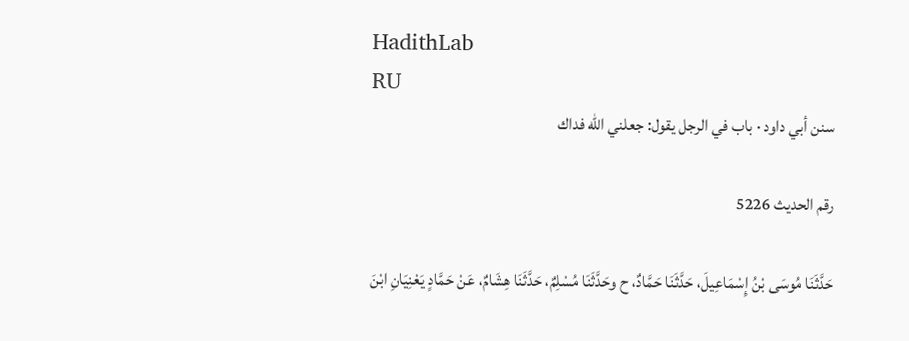HadithLab
RU
سنن أبي داود · باب في الرجل يقول: جعلني الله فداك

رقم الحديث 5226

حَدَّثَنَا مُوسَى بْنُ إِسْمَاعِيلَ، حَدَّثَنَا حَمَّادٌ، ح وحَدَّثَنَا مُسْلِمٌ، حَدَّثَنَا هِشَامٌ، عَنْ حَمَّادٍ يَعْنِيَانِ ابْنَ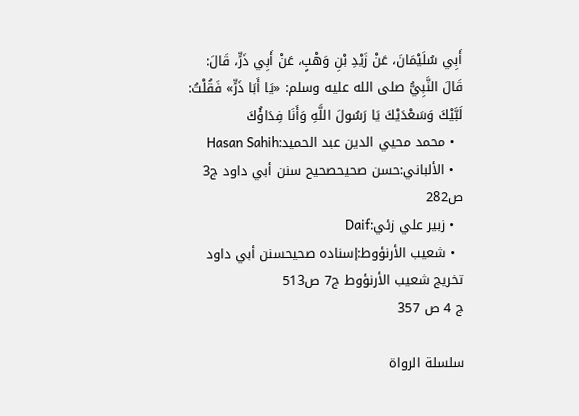أَبِي سُلَيْمَانَ، عَنْ زَيْدِ بْنِ وَهْبٍ، عَنْ أَبِي ذَرٍّ، قَالَ: قَالَ النَّبِيُّ صلى الله عليه وسلم: «يَا أَبَا ذَرٍّ» فَقُلْتُ: لَبَّيْكَ وَسَعْدَيْكَ يَا رَسُولَ اللَّهِ وَأَنَا فِدَاؤُكَ
  • محمد محيي الدين عبد الحميد:Hasan Sahih
  • الألباني:حسن صحيحصحيح سنن أبي داود ج3 ص282
  • زبير علي زئي:Daif
  • شعيب الأرنؤوط:إسناده صحيحسنن أبي داود تخريج شعيب الأرنؤوط ج7 ص513
ج 4 ص 357

سلسلة الرواة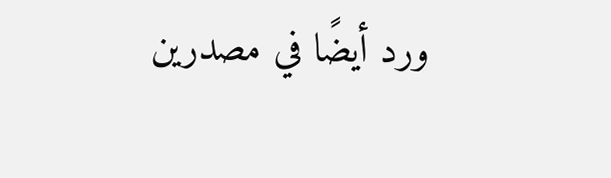ورد أيضًا في مصدرين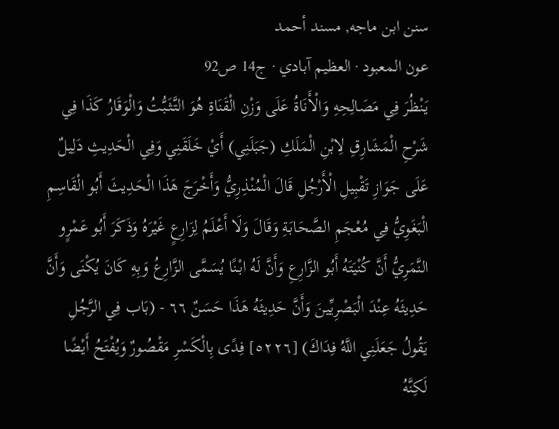سنن ابن ماجه, مسند أحمد
عون المعبود · العظيم آبادي · ج14 ص92
يَنْظُرَ فِي مَصَالِحِهِ وَالْأَنَاةُ عَلَى وَزْنِ الْقَنَاةِ هُوَ التَّثَبُّتُ وَالْوَقَارُ كَذَا فِي شَرْحِ الْمَشَارِقِ لِابْنِ الْمَلَكِ (جَبَلَنِي) أَيْ خَلَقَنِي وَفِي الْحَدِيثِ دَلِيلٌ عَلَى جَوَازِ تَقْبِيلِ الْأَرْجُلِ قَالَ الْمُنْذِرِيُّ وَأَخْرَجَ هَذَا الْحَدِيثَ أَبُو الْقَاسِمِ الْبَغَوِيُّ فِي مُعْجَمِ الصَّحَابَةِ وَقَالَ وَلَا أَعْلَمُ لِزَارِعٍ غَيْرَهُ وَذَكَرَ أَبُو عَمْرٍو النَّمَرِيُّ أَنَّ كُنْيَتَهُ أَبُو الزَّارِعِ وَأَنَّ لَهُ ابْنًا يُسَمَّى الزَّارِعُ وَبِهِ كَانَ يُكْنَى وَأَنَّ حَدِيثَهُ عِنْدَ الْبَصْرِيِّينَ وَأَنَّ حَدِيثَهُ هَذَا حَسَنٌ ٦٦ - (بَاب فِي الرَّجُلِ يَقُولُ جَعَلَنِي اللَّهُ فِدَاكَ) [٥٢٢٦] فِدًى بِالْكَسْرِ مَقْصُورٌ وَيُفْتَحُ أَيْضًا لَكِنَّهُ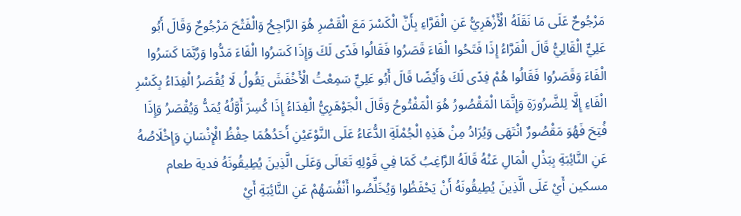مَرْجُوحٌ عَلَى مَا نَقَلَهُ الْأَزْهَرِيُّ عَنِ الْفَرَّاءِ بِأَنَّ الْكَسْرَ مَعَ الْقَصْرِ هُوَ الرَّاجِحُ وَالْفَتْحَ مَرْجُوحٌ وَقَالَ أَبُو عَلِيٍّ الْقَالِيُّ قَالَ الْفَرَّاءُ إِذَا فَتَحُوا الْفَاءَ قَصَرُوا فَقَالُوا فَدًى لَكَ وَإِذَا كَسَرُوا الْفَاءَ مَدُّوا وَرُبَّمَا كَسَرُوا الْفَاءَ وَقَصَرُوا فَقَالُوا هُمْ فِدًى لَكَ وَأَيْضًا قَالَ أَبُو عَلِيٍّ سَمِعْتُ الْأَخْفَشَ يَقُولُ لَا يُقْصَرُ الْفِدَاءُ بِكَسْرِ الْفَاءِ إِلَّا لِلضَّرُورَةِ وَإِنَّمَا الْمَقْصُورُ هُوَ الْمَفْتُوحُ وَقَالَ الْجَوْهَرِيُّ الْفِدَاءُ إِذَا كُسِرَ أَوَّلُهُ يُمَدُّ وَيُقْصَرُ وَإِذَا فُتِحَ فَهُوَ مَقْصُورٌ انْتَهَى وَيُرَادُ مِنْ هَذِهِ الْجُمْلَةِ الدُّعَاءُ عَلَى النَّوْعَيْنِ أَحَدُهُمَا حِفْظُ الْإِنْسَانِ وَإِخْلَاصُهُ عَنِ النَّائِبَةِ بِبَذْلِ الْمَالِ عَنْهُ قَالَهُ الرَّاغِبُ كَمَا فِي قَوْلِهِ تَعَالَى وَعَلَى الَّذِينَ يُطِيقُونَهُ فدية طعام مسكين أَيْ عَلَى الَّذِينَ يُطِيقُونَهُ أَنْ يَحْفَظُوا وَيُخَلِّصُوا أَنْفُسَهُمْ عَنِ النَّائِبَةِ أَيْ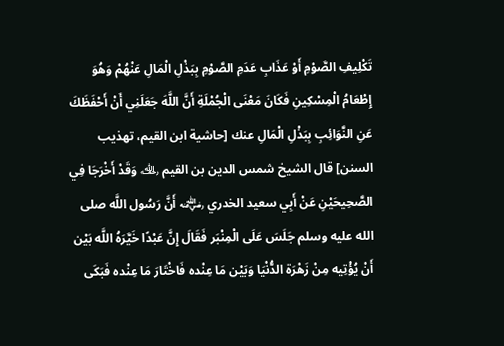تَكْلِيفِ الصَّوْمِ أَوْ عَذَابِ عَدَمِ الصَّوْمِ بِبَذْلِ الْمَالِ عَنْهُمْ وَهُوَ إِطْعَامُ الْمِسْكِينِ فَكَانَ مَعْنَى الْجُمْلَةِ أَنَّ اللَّهَ جَعَلَنِي أَنْ أَحْفَظَكَ عَنِ النَّوَائِبِ بِبَذْلِ الْمَالِ عنك [حاشية ابن القيم، تهذيب السنن] قال الشيخ شمس الدين بن القيم ﵀ وَقَدْ أَخْرَجَا فِي الصَّحِيحَيْنِ عَنْ أَبِي سعيد الخدري ﵁ أَنَّ رَسُول اللَّه صلى الله عليه وسلم جَلَسَ عَلَى الْمِنْبَر فَقَالَ إِنَّ عَبْدًا خَيَّرَهُ اللَّه بَيْن أَنْ يُؤْتِيه مِنْ زَهْرَة الدُّنْيَا وَبَيْن مَا عِنْده فَاخْتَارَ مَا عِنْده فَبَكَى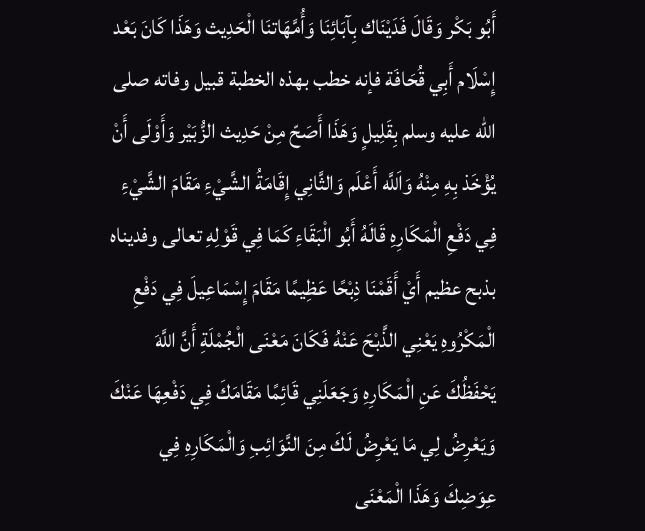أَبُو بَكْر وَقَالَ فَدَيْنَاك بِآبَائِنَا وَأُمَّهَاتنَا الْحَدِيث وَهَذَا كَانَ بَعْد إِسْلَام أَبِي قُحَافَة فإنه خطب بهذه الخطبة قبيل وفاته صلى الله عليه وسلم بِقَلِيلٍ وَهَذَا أَصَحّ مِنْ حَدِيث الزُّبَيْر وَأَوْلَى أَنْ يُؤْخَذ بِهِ مِنْهُ وَاَللَّه أَعْلَم وَالثَّانِي إِقَامَةُ الشَّيْءِ مَقَامَ الشَّيْءِ فِي دَفْعِ الْمَكَارِهِ قَالَهُ أَبُو الْبَقَاءِ كَمَا فِي قَوْلِهِ تعالى وفديناه بذبح عظيم أَيْ أَقَمْنَا ذِبْحًا عَظِيمًا مَقَامَ إِسْمَاعِيلَ فِي دَفْعِ الْمَكْرُوهِ يَعْنِي الذَّبْحَ عَنْهُ فَكَانَ مَعْنَى الْجُمْلَةِ أَنَّ اللَّهَ يَحْفَظُكَ عَنِ الْمَكَارِهِ وَجَعَلَنِي قَائِمًا مَقَامَكَ فِي دَفْعِهَا عَنْكَ وَيَعْرِضُ لِي مَا يَعْرِضُ لَكَ مِنَ النَّوَائِبِ وَالْمَكَارِهِ فِي عِوَضِكَ وَهَذَا الْمَعْنَى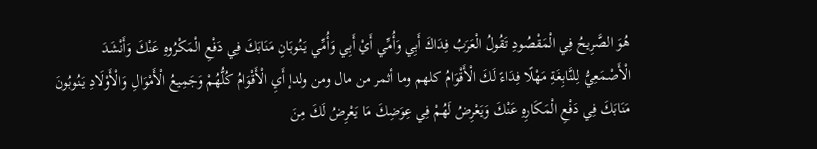هُوَ الصَّرِيحُ فِي الْمَقْصُودِ تَقُولُ الْعَرَبُ فِدَاكَ أَبِي وَأُمِّي أَيْ أَبِي وَأُمِّي يَنُوبَانِ مَنَابَكَ فِي دَفْعِ الْمَكْرُوهِ عَنْكَ وَأَنْشَدَ الْأَصْمَعِيُّ لِلنَّابِغَةِ مَهْلًا فِدَاءً لَكَ الْأَقْوَامُ كلهم وما أثمر من مال ومن ولدإ أَيِ الْأَقْوَامُ كُلُّهُمْ وَجَمِيعُ الْأَمْوَالِ وَالْأَوْلَادِ يَنُوبُونَ مَنَابَكَ فِي دَفْعِ الْمَكَارِهِ عَنْكَ وَيَعْرِضُ لَهُمْ فِي عِوَضِكَ مَا يَعْرِضُ لَكَ مِنَ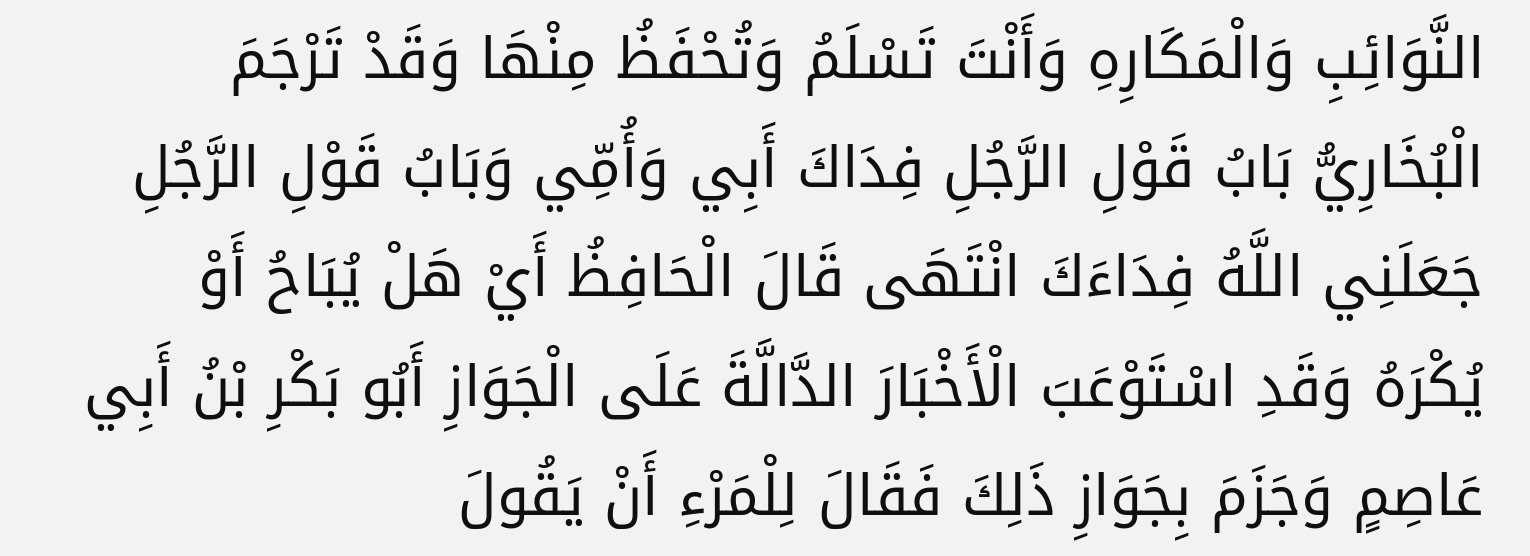النَّوَائِبِ وَالْمَكَارِهِ وَأَنْتَ تَسْلَمُ وَتُحْفَظُ مِنْهَا وَقَدْ تَرْجَمَ الْبُخَارِيُّ بَابُ قَوْلِ الرَّجُلِ فِدَاكَ أَبِي وَأُمِّي وَبَابُ قَوْلِ الرَّجُلِ جَعَلَنِي اللَّهُ فِدَاءَكَ انْتَهَى قَالَ الْحَافِظُ أَيْ هَلْ يُبَاحُ أَوْ يُكْرَهُ وَقَدِ اسْتَوْعَبَ الْأَخْبَارَ الدَّالَّةَ عَلَى الْجَوَازِ أَبُو بَكْرِ بْنُ أَبِي عَاصِمٍ وَجَزَمَ بِجَوَازِ ذَلِكَ فَقَالَ لِلْمَرْءِ أَنْ يَقُولَ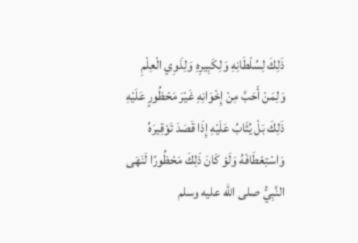ذَلِكَ لِسُلْطَانِهِ وَلِكَبِيرِهِ وَلِذَوِي الْعِلْمِ وَلِمَنْ أَحَبَّ مِنْ إِخْوَانِهِ غَيْرَ مَحْظُورٍ عَلَيْهِ ذَلِكَ بَلْ يُثَابُ عَلَيْهِ إِذَا قَصَدَ تَوْقِيرَهُ وَاسْتِعْطَافَهُ وَلَوْ كَانَ ذَلِكَ مَحْظُورًا لَنَهَى النَّبِيُّ صلى الله عليه وسلم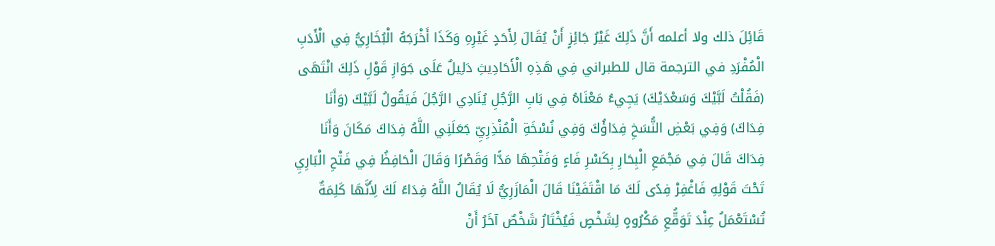قَائِلَ ذلك ولا أعلمه أَنَّ ذَلِكَ غَيْرُ جَائِزٍ أَنْ يُقَالَ لِأَحَدٍ غَيْرِهِ وَكَذَا أَخْرَجَهُ الْبُخَارِيُّ فِي الْأَدَبِ الْمُفْرَدِ في الترجمة قال للطبراني فِي هَذِهِ الْأَحَادِيثِ دَلِيلٌ عَلَى جَوَازِ قَوْلِ ذَلِكَ انْتَهَى (فَقُلْتُ لَبَّيْكَ وَسَعْدَيْكَ) يَجِيءُ مَعْنَاهُ فِي بَابِ الرَّجُلِ يُنَادِي الرَّجُلَ فَيَقُولُ لَبَّيْكَ (وَأَنَا فِدَاكَ) وَفِي بَعْضِ النُّسَخِ فِدَاؤُكَ وَفِي نُسْخَةِ الْمُنْذِرِيِّ جَعَلَنِي اللَّهُ فِدَاكَ مَكَانَ وَأَنَا فِدَاكَ قَالَ فِي مَجْمَعِ الْبِحَارِ بِكَسْرِ فَاءٍ وَفَتْحِهَا مَدًّا وَقَصْرًا وَقَالَ الْحَافِظُ فِي فَتْحِ الْبَارِيِ تَحْتَ قَوْلِهِ فَاغْفِرْ فِدًى لَكَ مَا اقْتَفَيْنَا قَالَ الْمَازَرِيُّ لَا يُقَالُ اللَّهُ فِدَاءً لَكَ لِأَنَّهَا كَلِمَةٌ تُسْتَعْمَلُ عِنْدَ تَوَقُّعِ مَكْرُوهٍ لِشَخْصٍ فَيُخْتَارُ شَخْصٌ آخَرُ أَنْ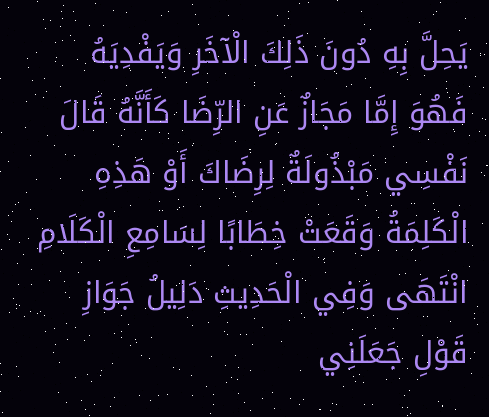يَحِلَّ بِهِ دُونَ ذَلِكَ الْآخَرِ وَيَفْدِيَهُ فَهُوَ إِمَّا مَجَازٌ عَنِ الرِّضَا كَأَنَّهُ قَالَ نَفْسِي مَبْذُولَةٌ لِرِضَاكَ أَوْ هَذِهِ الْكَلِمَةُ وَقَعَتْ خِطَابًا لِسَامِعِ الْكَلَامِ انْتَهَى وَفِي الْحَدِيثِ دَلِيلُ جَوَازِ قَوْلِ جَعَلَنِي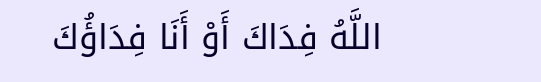اللَّهُ فِدَاكَ أَوْ أَنَا فِدَاؤُكَ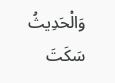وَالْحَدِيثُ سَكَتَ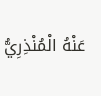عَنْهُ الْمُنْذِرِيُّ